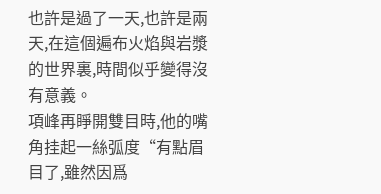也許是過了一天,也許是兩天,在這個遍布火焰與岩漿的世界裏,時間似乎變得沒有意義。
項峰再睜開雙目時,他的嘴角挂起一絲弧度“有點眉目了,雖然因爲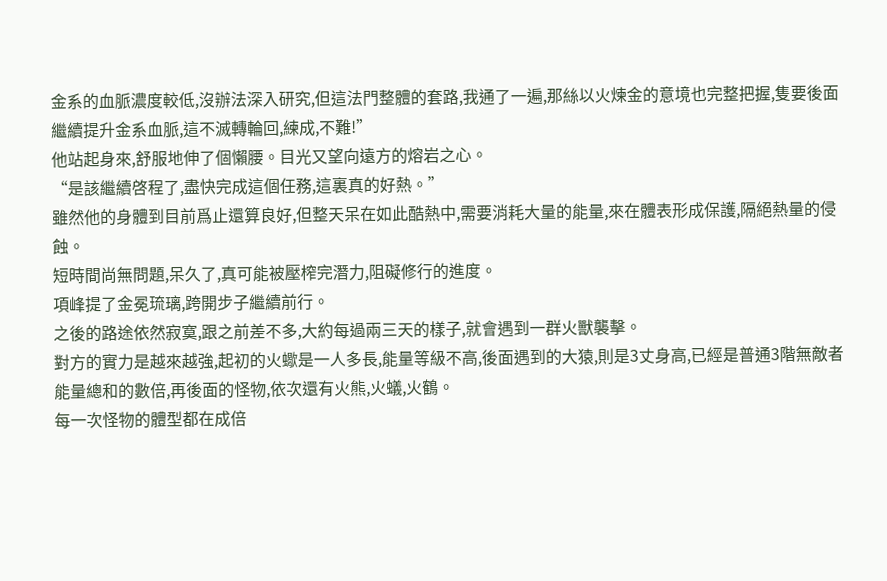金系的血脈濃度較低,沒辦法深入研究,但這法門整體的套路,我通了一遍,那絲以火煉金的意境也完整把握,隻要後面繼續提升金系血脈,這不滅轉輪回,練成,不難!”
他站起身來,舒服地伸了個懶腰。目光又望向遠方的熔岩之心。
“是該繼續啓程了,盡快完成這個任務,這裏真的好熱。”
雖然他的身體到目前爲止還算良好,但整天呆在如此酷熱中,需要消耗大量的能量,來在體表形成保護,隔絕熱量的侵蝕。
短時間尚無問題,呆久了,真可能被壓榨完潛力,阻礙修行的進度。
項峰提了金冕琉璃,跨開步子繼續前行。
之後的路途依然寂寞,跟之前差不多,大約每過兩三天的樣子,就會遇到一群火獸襲擊。
對方的實力是越來越強,起初的火蠍是一人多長,能量等級不高,後面遇到的大猿,則是3丈身高,已經是普通3階無敵者能量總和的數倍,再後面的怪物,依次還有火熊,火蟻,火鶴。
每一次怪物的體型都在成倍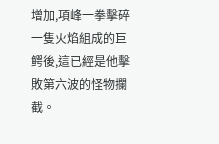增加,項峰一拳擊碎一隻火焰組成的巨鳄後,這已經是他擊敗第六波的怪物攔截。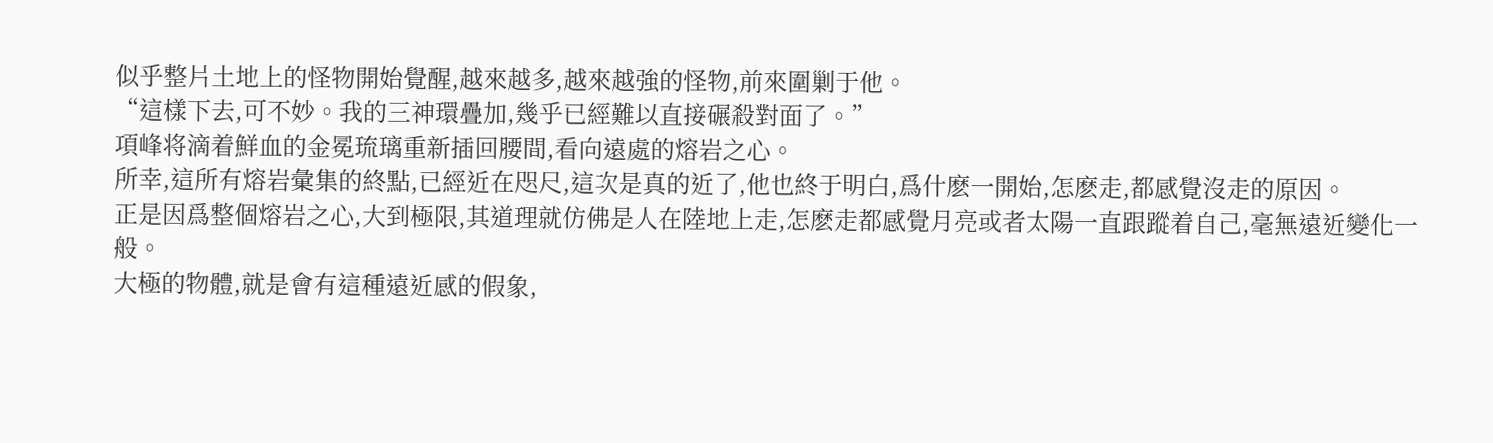似乎整片土地上的怪物開始覺醒,越來越多,越來越強的怪物,前來圍剿于他。
“這樣下去,可不妙。我的三神環疊加,幾乎已經難以直接碾殺對面了。”
項峰将滴着鮮血的金冕琉璃重新插回腰間,看向遠處的熔岩之心。
所幸,這所有熔岩彙集的終點,已經近在咫尺,這次是真的近了,他也終于明白,爲什麽一開始,怎麽走,都感覺沒走的原因。
正是因爲整個熔岩之心,大到極限,其道理就仿佛是人在陸地上走,怎麽走都感覺月亮或者太陽一直跟蹤着自己,毫無遠近變化一般。
大極的物體,就是會有這種遠近感的假象,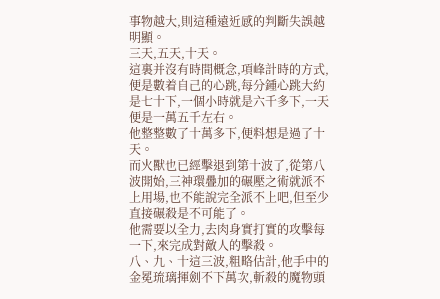事物越大,則這種遠近感的判斷失誤越明顯。
三天,五天,十天。
這裏并沒有時間概念,項峰計時的方式,便是數着自己的心跳,每分鍾心跳大約是七十下,一個小時就是六千多下,一天便是一萬五千左右。
他整整數了十萬多下,便料想是過了十天。
而火獸也已經擊退到第十波了,從第八波開始,三神環疊加的碾壓之術就派不上用場,也不能說完全派不上吧,但至少直接碾殺是不可能了。
他需要以全力,去肉身實打實的攻擊每一下,來完成對敵人的擊殺。
八、九、十這三波,粗略估計,他手中的金冕琉璃揮劍不下萬次,斬殺的魔物頭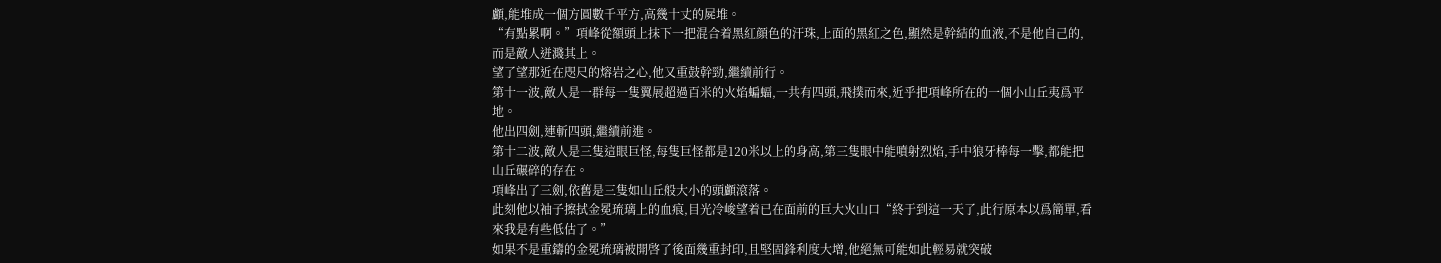顱,能堆成一個方圓數千平方,高幾十丈的屍堆。
“有點累啊。”項峰從額頭上抹下一把混合着黑紅顔色的汗珠,上面的黑紅之色,顯然是幹結的血液,不是他自己的,而是敵人迸濺其上。
望了望那近在咫尺的熔岩之心,他又重鼓幹勁,繼續前行。
第十一波,敵人是一群每一隻翼展超過百米的火焰蝙蝠,一共有四頭,飛撲而來,近乎把項峰所在的一個小山丘夷爲平地。
他出四劍,連斬四頭,繼續前進。
第十二波,敵人是三隻這眼巨怪,每隻巨怪都是120米以上的身高,第三隻眼中能噴射烈焰,手中狼牙棒每一擊,都能把山丘碾碎的存在。
項峰出了三劍,依舊是三隻如山丘般大小的頭顱滾落。
此刻他以袖子擦拭金冕琉璃上的血痕,目光冷峻望着已在面前的巨大火山口“終于到這一天了,此行原本以爲簡單,看來我是有些低估了。”
如果不是重鑄的金冕琉璃被開啓了後面幾重封印,且堅固鋒利度大增,他絕無可能如此輕易就突破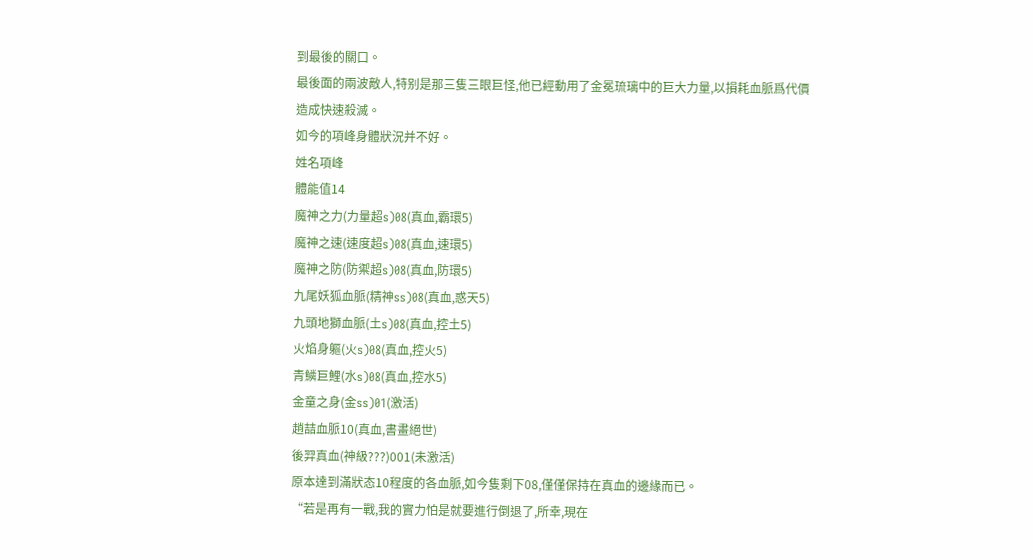到最後的關口。
最後面的兩波敵人,特别是那三隻三眼巨怪,他已經動用了金冕琉璃中的巨大力量,以損耗血脈爲代價造成快速殺滅。
如今的項峰身體狀況并不好。
姓名項峰
體能值14
魔神之力(力量超s)08(真血,霸環5)
魔神之速(速度超s)08(真血,速環5)
魔神之防(防禦超s)08(真血,防環5)
九尾妖狐血脈(精神ss)08(真血,惑天5)
九頭地獅血脈(土s)08(真血,控土5)
火焰身軀(火s)08(真血,控火5)
青鱗巨鯉(水s)08(真血,控水5)
金童之身(金ss)01(激活)
趙喆血脈10(真血,書畫絕世)
後羿真血(神級???)001(未激活)
原本達到滿狀态10程度的各血脈,如今隻剩下08,僅僅保持在真血的邊緣而已。
“若是再有一戰,我的實力怕是就要進行倒退了,所幸,現在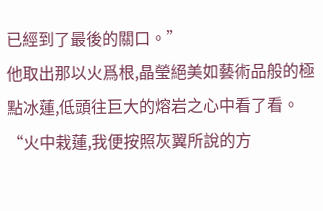已經到了最後的關口。”
他取出那以火爲根,晶瑩絕美如藝術品般的極點冰蓮,低頭往巨大的熔岩之心中看了看。
“火中栽蓮,我便按照灰翼所說的方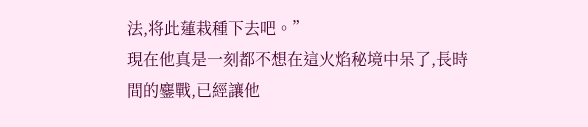法,将此蓮栽種下去吧。”
現在他真是一刻都不想在這火焰秘境中呆了,長時間的鏖戰,已經讓他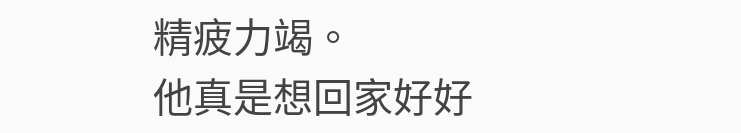精疲力竭。
他真是想回家好好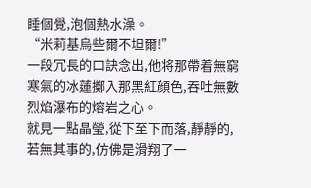睡個覺,泡個熱水澡。
“米莉基烏些爾不坦爾!”
一段冗長的口訣念出,他将那帶着無窮寒氣的冰蓮擲入那黑紅顔色,吞吐無數烈焰瀑布的熔岩之心。
就見一點晶瑩,從下至下而落,靜靜的,若無其事的,仿佛是滑翔了一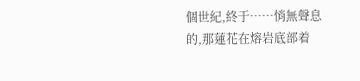個世紀,終于……悄無聲息的,那蓮花在熔岩底部着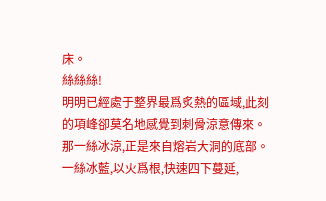床。
絲絲絲!
明明已經處于整界最爲炙熱的區域,此刻的項峰卻莫名地感覺到刺骨涼意傳來。
那一絲冰涼,正是來自熔岩大洞的底部。
一絲冰藍,以火爲根,快速四下蔓延,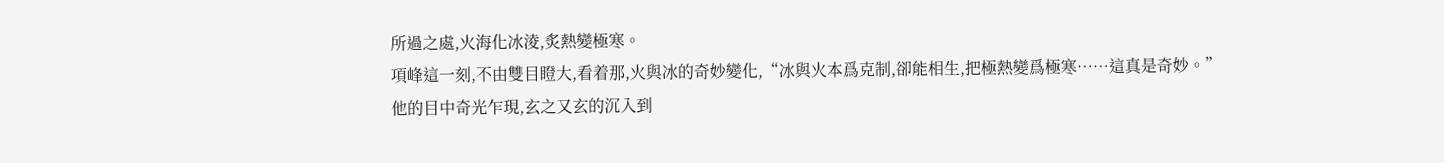所過之處,火海化冰淩,炙熱變極寒。
項峰這一刻,不由雙目瞪大,看着那,火與冰的奇妙變化,“冰與火本爲克制,卻能相生,把極熱變爲極寒……這真是奇妙。”
他的目中奇光乍現,玄之又玄的沉入到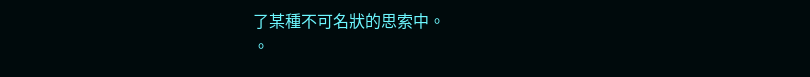了某種不可名狀的思索中。
。